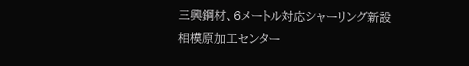三興鋼材、6メートル対応シャーリング新設 相模原加工センター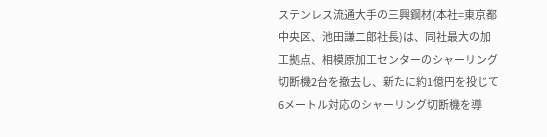ステンレス流通大手の三興鋼材(本社=東京都中央区、池田謙二郎社長)は、同社最大の加工拠点、相模原加工センターのシャーリング切断機2台を撤去し、新たに約1億円を投じて6メートル対応のシャーリング切断機を導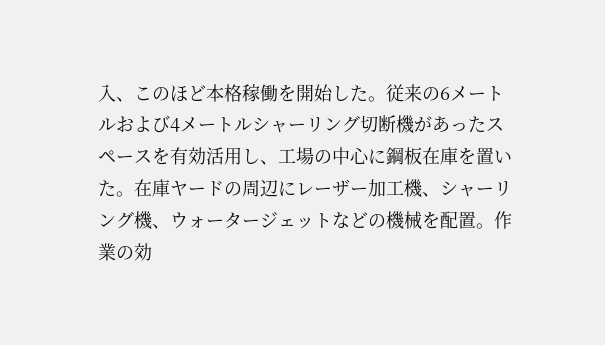入、このほど本格稼働を開始した。従来の6メートルおよび4メートルシャーリング切断機があったスペースを有効活用し、工場の中心に鋼板在庫を置いた。在庫ヤードの周辺にレーザー加工機、シャーリング機、ウォータージェットなどの機械を配置。作業の効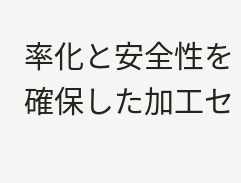率化と安全性を確保した加工セ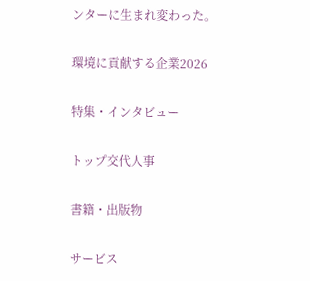ンターに生まれ変わった。

環境に貢献する企業2026

特集・インタビュー

トップ交代人事

書籍・出版物

サービス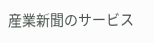産業新聞のサービス